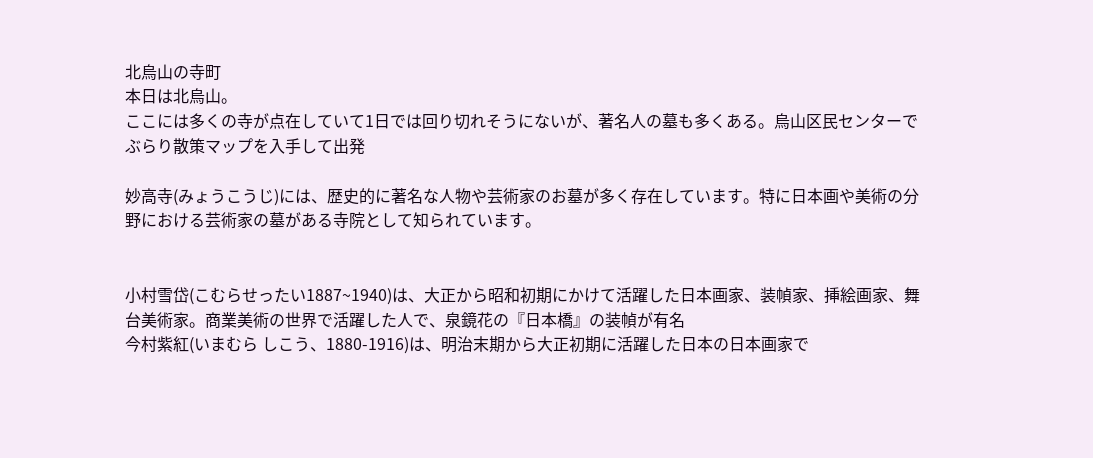北烏山の寺町
本日は北烏山。
ここには多くの寺が点在していて1日では回り切れそうにないが、著名人の墓も多くある。烏山区民センターでぶらり散策マップを入手して出発

妙高寺(みょうこうじ)には、歴史的に著名な人物や芸術家のお墓が多く存在しています。特に日本画や美術の分野における芸術家の墓がある寺院として知られています。


小村雪岱(こむらせったい1887~1940)は、大正から昭和初期にかけて活躍した日本画家、装幀家、挿絵画家、舞台美術家。商業美術の世界で活躍した人で、泉鏡花の『日本橋』の装幀が有名
今村紫紅(いまむら しこう、1880-1916)は、明治末期から大正初期に活躍した日本の日本画家で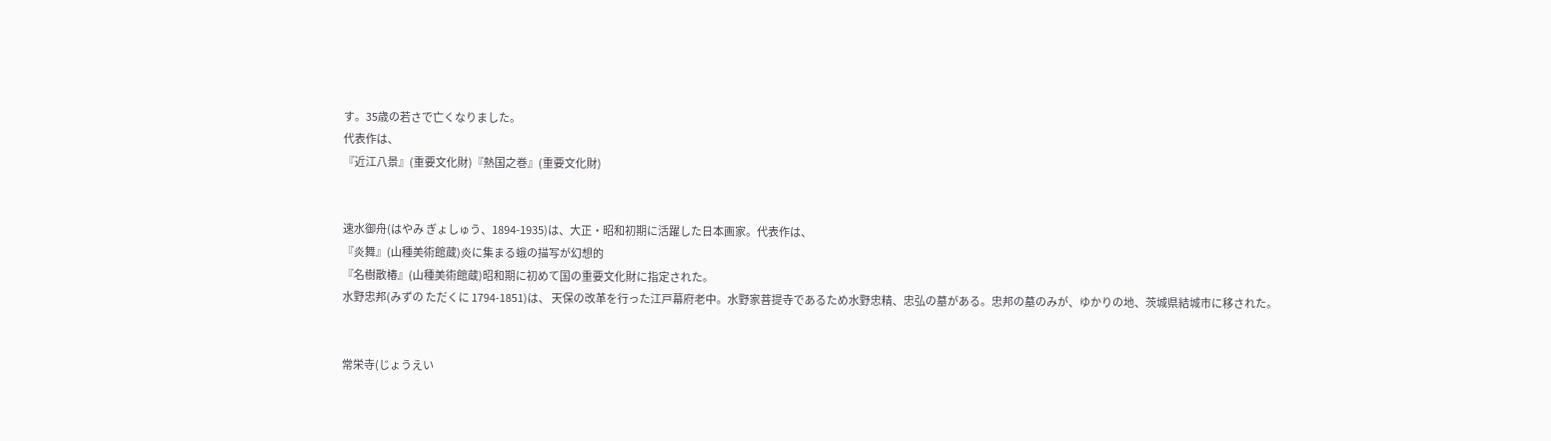す。35歳の若さで亡くなりました。
代表作は、
『近江八景』(重要文化財)『熱国之巻』(重要文化財)


速水御舟(はやみ ぎょしゅう、1894-1935)は、大正・昭和初期に活躍した日本画家。代表作は、
『炎舞』(山種美術館蔵)炎に集まる蛾の描写が幻想的
『名樹散椿』(山種美術館蔵)昭和期に初めて国の重要文化財に指定された。
水野忠邦(みずの ただくに 1794-1851)は、 天保の改革を行った江戸幕府老中。水野家菩提寺であるため水野忠精、忠弘の墓がある。忠邦の墓のみが、ゆかりの地、茨城県結城市に移された。


常栄寺(じょうえい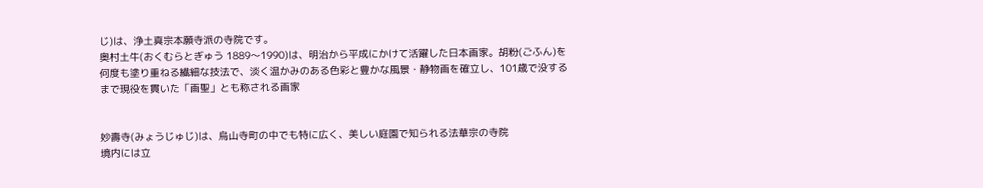じ)は、浄土真宗本願寺派の寺院です。
奥村土牛(おくむらとぎゅう 1889〜1990)は、明治から平成にかけて活躍した日本画家。胡粉(ごふん)を何度も塗り重ねる繊細な技法で、淡く温かみのある色彩と豊かな風景・静物画を確立し、101歳で没するまで現役を貫いた「画聖」とも称される画家


妙壽寺(みょうじゅじ)は、烏山寺町の中でも特に広く、美しい庭園で知られる法華宗の寺院
境内には立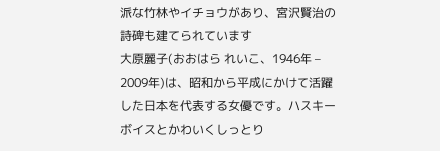派な竹林やイチョウがあり、宮沢賢治の詩碑も建てられています
大原麗子(おおはら れいこ、1946年 – 2009年)は、昭和から平成にかけて活躍した日本を代表する女優です。ハスキーボイスとかわいくしっとり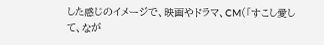した感じのイメージで、映画やドラマ、CM(「すこし愛して、なが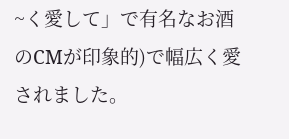~く愛して」で有名なお酒のCMが印象的)で幅広く愛されました。